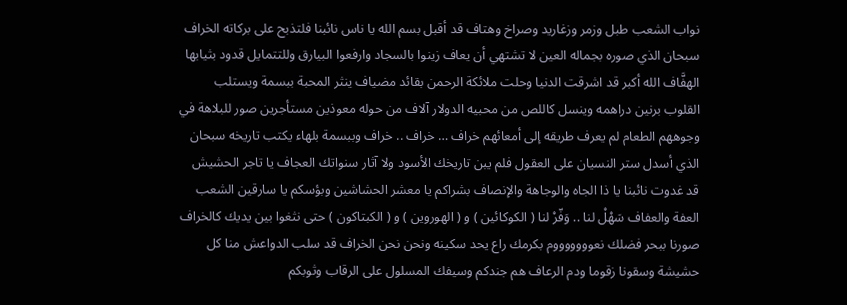نواب الشعب طبل وزمر وزغاريد وصراخ وهتاف قد أقبل بسم الله يا ناس نائبنا فلتذبح على بركاته الخراف سبحان الذي صوره بجماله العين لا تشتهي أن يعاف زينوا بالسجاد وارفعوا البيارق وللتتمايل قدود بثيابها الهفَّاف الله أكبر قد اشرقت الدنيا وحلت ملائكة الرحمن بقائد مضياف ينثر المحبة ببسمة ويستلب القلوب برنين دراهمه وينسل كاللص من محبيه الدولار آلاف من حوله معوذين مستأجرين صور للبلاهة في وجوههم الطعام لم يعرف طريقه إلى أمعائهم خراف … خراف .. خراف وببسمة بلهاء يكتب تاريخه سبحان الذي أسدل ستر النسيان على العقول فلم يبن تاريخك الأسود ولا آثار سنواتك العجاف يا تاجر الحشيش قد غدوت نائبنا يا ذا الجاه والوجاهة والإنصاف بشراكم يا معشر الحشاشين وبؤسكم يا سارقين الشعب العفة والعفاف سَهْلْ لنا .. وَفّرْ لنا ( الكوكائين ) و ( الهوروين ) و ( الكبتاكون ) حتى نثغوا بين يديك كالخراف صورنا ببحر فضلك نعوووووووم بكرمك راع يحد سكينه ونحن نحن الخراف قد سلب الدواعش منا كل حشيشة وسقونا زقوما ودم الرعاف هم جندكم وسيفك المسلول على الرقاب وثوبكم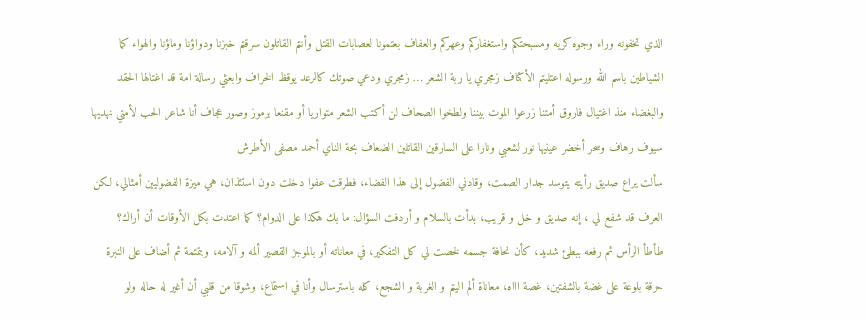الذي تخفونه وراء وجوه كريه ومسبحتكم واستغفاركم وعهركم والعفاف بعتمونا لعصابات القتل وأنتم القاتلون سرقتم خبزنا ودواؤنا وماؤنا والهواء كما الشياطين باسم الله ورسوله اعتليتم الأكتاف زمجري يا ربة الشعر … زمجري ودعي صوتك كالرعد يوقظ الخراف وابعثي رسالة امة قد اغتالها الحقد والبغضاء منذ اغتيال فاروق أمتنا زرعوا الموت بيننا ولطخوا الصحاف لن أكتب الشعر متواريا أو مقنعا برموز وصور عجاف أنا شاعر الحب لأمتي نهديها سيوف رهاف وسحر أخضر عينيها نور لشعبي ونارا على السارقين القاتلين الضعاف بحة الناي أحمد مصفى الأطرش
سألت يراع صديق رأيته يتوسد جدار الصمت، وقادني الفضول إلى هذا الفضاء، فطرقت عفوا دخلت دون استئذان، هي ميزة الفضوليين أمثالي، لكن العرف قد شفع لي ، إنه صديق و خل و قريب، بدأت بالسلام و أردفت السؤال: ما بك هكذا على الدوام؟ كما اعتدت بكل الأوقات أن أراك؟
طأطأ الرأس ثم رفعه ببطئ شديد، كأن نحافة جسمه لخصت لي كل التفكير، في معاناته أو بالموجز القصير ألمه و آلامه، وبتمتمة ثم أضاف على النبرة حرقة بلوعة على غضة بالشفتين، غصة اااه، معاناة ألم اليتم و الغربة و الشجع، كله باسترسال وأنا في استماع، وشوقا من قلبي أن أغير له حاله ولو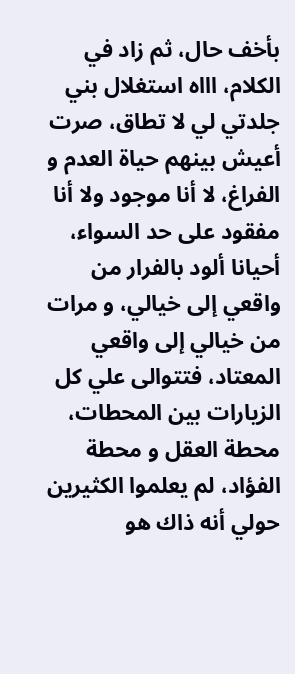بأخف حال، ثم زاد في الكلام، اااه استغلال بني جلدتي لي لا تطاق، صرت أعيش بينهم حياة العدم و الفراغ، لا أنا موجود ولا أنا مفقود على حد السواء، أحيانا ألود بالفرار من واقعي إلى خيالي، و مرات من خيالي إلى واقعي المعتاد، فتتوالى علي كل الزيارات بين المحطات، محطة العقل و محطة الفؤاد، لم يعلموا الكثيرين حولي أنه ذاك هو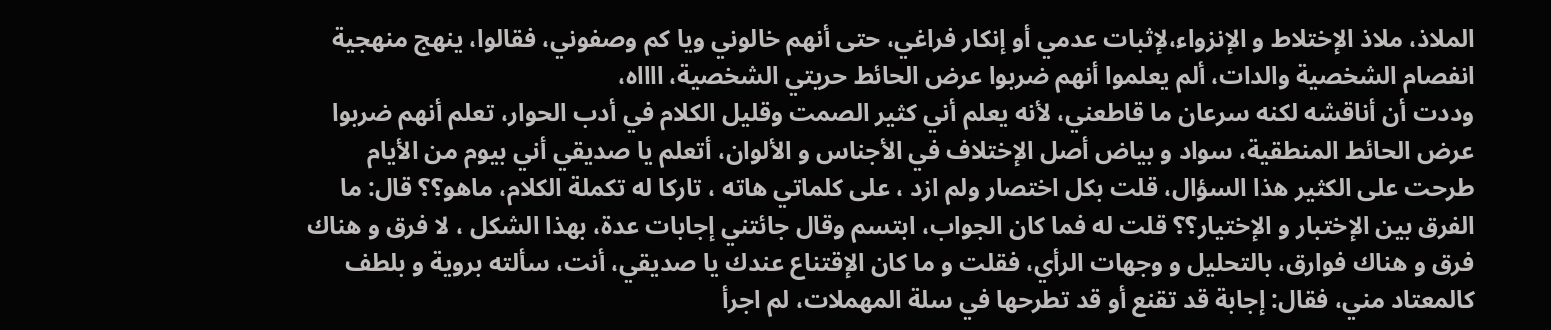الملاذ، ملاذ الإختلاط و الإنزواء،لإثبات عدمي أو إنكار فراغي، حتى أنهم خالوني ويا كم وصفوني، فقالوا، ينهج منهجية انفصام الشخصية والدات، ألم يعلموا أنهم ضربوا عرض الحائط حريتي الشخصية، ااااه،
وددت أن أناقشه لكنه سرعان ما قاطعني، لأنه يعلم أني كثير الصمت وقليل الكلام في أدب الحوار، تعلم أنهم ضربوا عرض الحائط المنطقية، سواد و بياض أصل الإختلاف في الأجناس و الألوان، أتعلم يا صديقي أني بيوم من الأيام طرحت على الكثير هذا السؤال، قلت بكل اختصار ولم ازد ، على كلماتي هاته ، تاركا له تكملة الكلام، ماهو؟؟ قال: ما الفرق بين الإختبار و الإختيار؟؟ قلت له فما كان الجواب، ابتسم وقال جائتني إجابات عدة، بهذا الشكل ، لا فرق و هناك فرق و هناك فوارق، بالتحليل و وجهات الرأي، فقلت و ما كان الإقتناع عندك يا صديقي، أنت، سألته بروية و بلطف كالمعتاد مني، فقال: إجابة قد تقنع أو قد تطرحها في سلة المهملات، لم اجرأ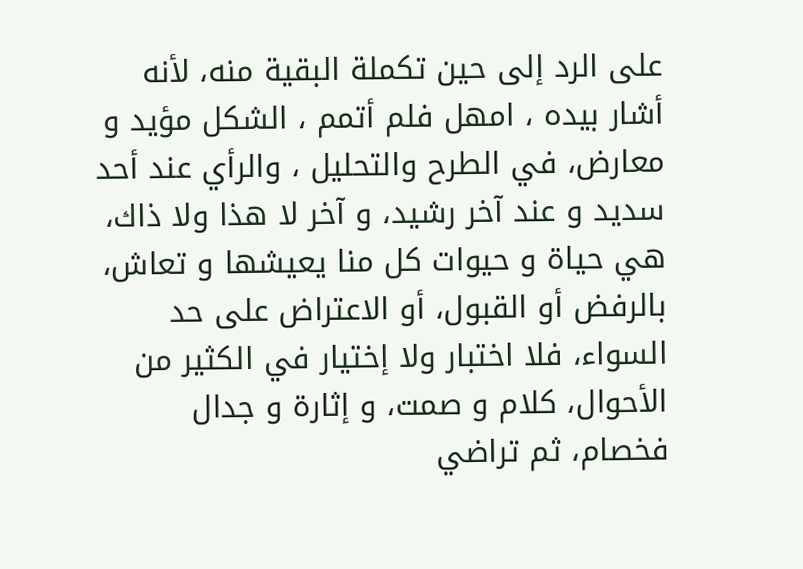على الرد إلى حين تكملة البقية منه، لأنه أشار بيده ، امهل فلم أتمم ، الشكل مؤيد و معارض، في الطرح والتحليل ، والرأي عند أحد سديد و عند آخر رشيد، و آخر لا هذا ولا ذاك، هي حياة و حيوات كل منا يعيشها و تعاش، بالرفض أو القبول، أو الاعتراض على حد السواء، فلا اختبار ولا إختيار في الكثير من الأحوال، كلام و صمت، و إثارة و جدال فخصام، ثم تراضي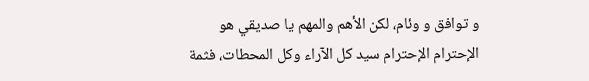و توافق و وئام، لكن الأهم والمهم يا صديقي هو الإحترام الإحترام سيد كل الآراء وكل المحطات، فثمة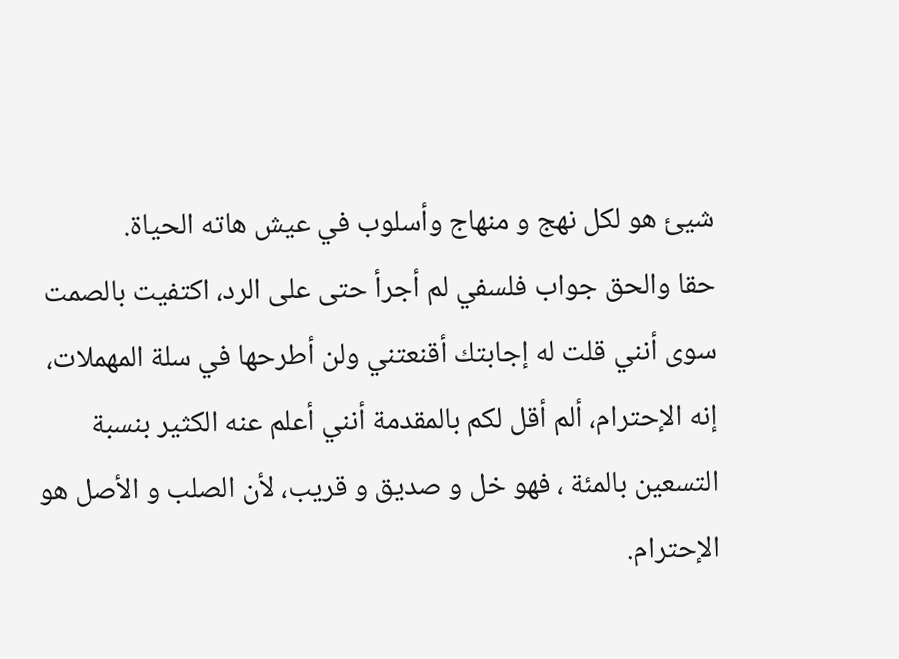شيئ هو لكل نهج و منهاج وأسلوب في عيش هاته الحياة.
حقا والحق جواب فلسفي لم أجرأ حتى على الرد، اكتفيت بالصمت سوى أنني قلت له إجابتك أقنعتني ولن أطرحها في سلة المهملات، إنه الإحترام، ألم أقل لكم بالمقدمة أنني أعلم عنه الكثير بنسبة التسعين بالمئة ، فهو خل و صديق و قريب، لأن الصلب و الأصل هو الإحترام.